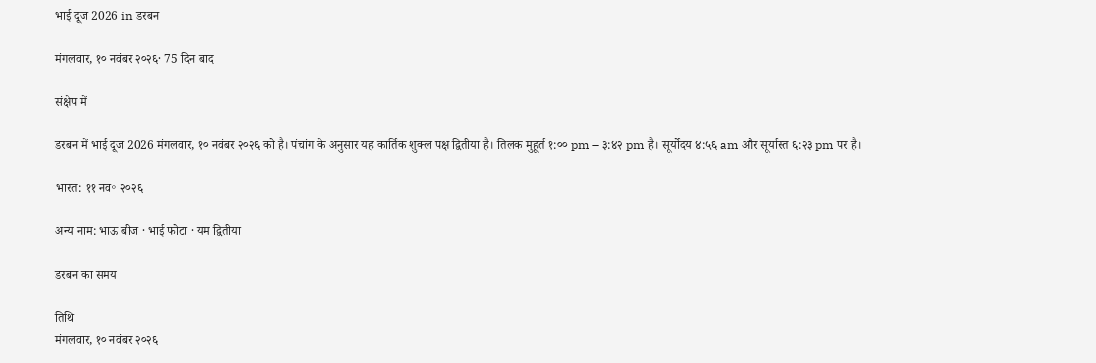भाई दूज 2026 in डरबन

मंगलवार, १० नवंबर २०२६· 75 दिन बाद

संक्षेप में

डरबन में भाई दूज 2026 मंगलवार, १० नवंबर २०२६ को है। पंचांग के अनुसार यह कार्तिक शुक्ल पक्ष द्वितीया है। तिलक मुहूर्त १:०० pm – ३:४२ pm है। सूर्योदय ४:५६ am और सूर्यास्त ६:२३ pm पर है।

भारत: ११ नव॰ २०२६

अन्य नाम: भाऊ बीज · भाई फोटा · यम द्वितीया

डरबन का समय

तिथि
मंगलवार, १० नवंबर २०२६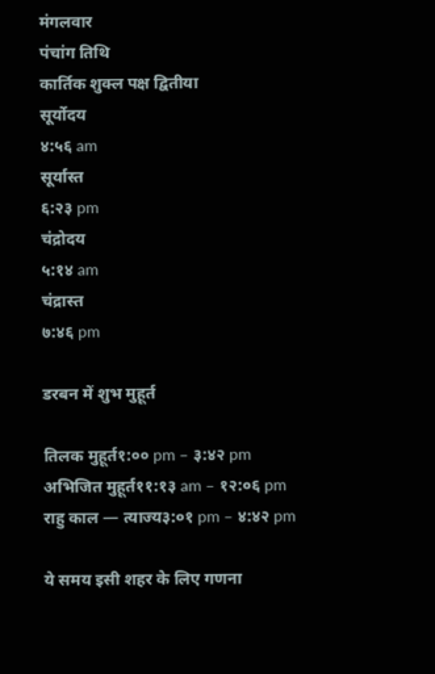मंगलवार
पंचांग तिथि
कार्तिक शुक्ल पक्ष द्वितीया
सूर्योदय
४:५६ am
सूर्यास्त
६:२३ pm
चंद्रोदय
५:१४ am
चंद्रास्त
७:४६ pm

डरबन में शुभ मुहूर्त

तिलक मुहूर्त१:०० pm – ३:४२ pm
अभिजित मुहूर्त११:१३ am – १२:०६ pm
राहु काल — त्याज्य३:०१ pm – ४:४२ pm

ये समय इसी शहर के लिए गणना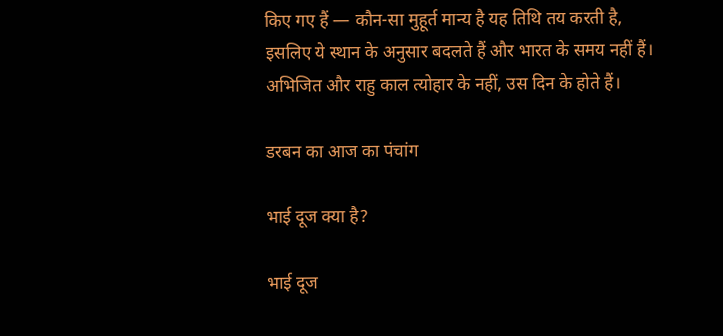किए गए हैं — कौन-सा मुहूर्त मान्य है यह तिथि तय करती है, इसलिए ये स्थान के अनुसार बदलते हैं और भारत के समय नहीं हैं। अभिजित और राहु काल त्योहार के नहीं, उस दिन के होते हैं।

डरबन का आज का पंचांग

भाई दूज क्या है?

भाई दूज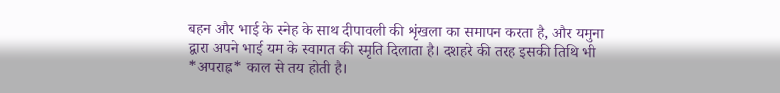बहन और भाई के स्नेह के साथ दीपावली की शृंखला का समापन करता है, और यमुना द्वारा अपने भाई यम के स्वागत की स्मृति दिलाता है। दशहरे की तरह इसकी तिथि भी *अपराह्न* काल से तय होती है।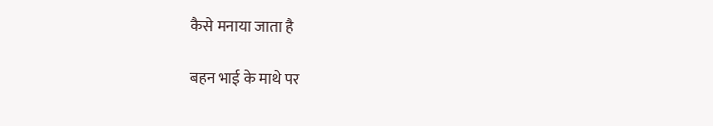कैसे मनाया जाता है

बहन भाई के माथे पर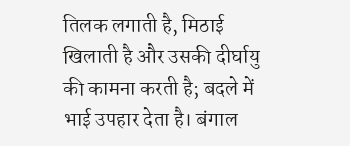तिलक लगाती है, मिठाई खिलाती है और उसकी दीर्घायु की कामना करती है; बदले में भाई उपहार देता है। बंगाल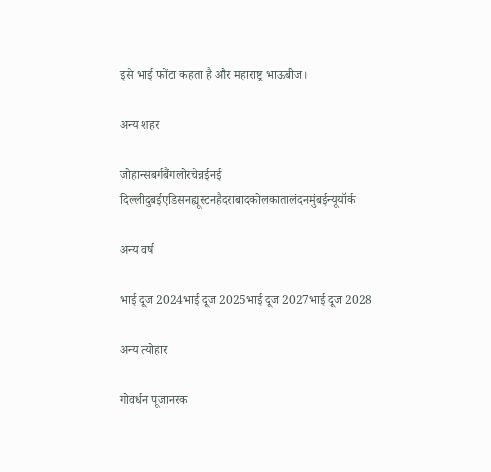इसे भाई फोंटा कहता है और महाराष्ट्र भाऊबीज।

अन्य शहर

जोहान्सबर्गबैंगलोरचेन्नईनई दिल्लीदुबईएडिसनह्यूस्टनहैदराबादकोलकातालंदनमुंबईन्यूयॉर्क

अन्य वर्ष

भाई दूज 2024भाई दूज 2025भाई दूज 2027भाई दूज 2028

अन्य त्योहार

गोवर्धन पूजानरक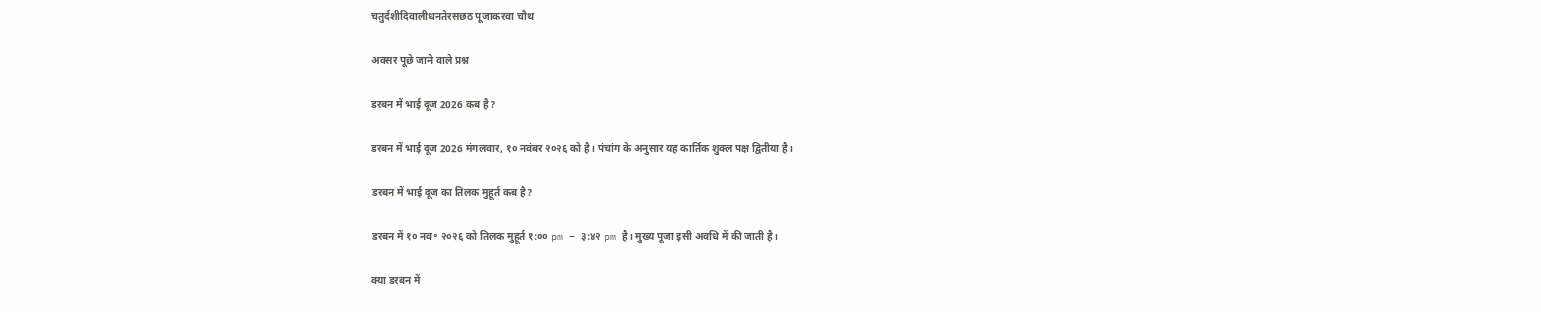चतुर्दशीदिवालीधनतेरसछठ पूजाकरवा चौथ

अक्सर पूछे जाने वाले प्रश्न

डरबन में भाई दूज 2026 कब है?

डरबन में भाई दूज 2026 मंगलवार, १० नवंबर २०२६ को है। पंचांग के अनुसार यह कार्तिक शुक्ल पक्ष द्वितीया है।

डरबन में भाई दूज का तिलक मुहूर्त कब है?

डरबन में १० नव॰ २०२६ को तिलक मुहूर्त १:०० pm – ३:४२ pm है। मुख्य पूजा इसी अवधि में की जाती है।

क्या डरबन में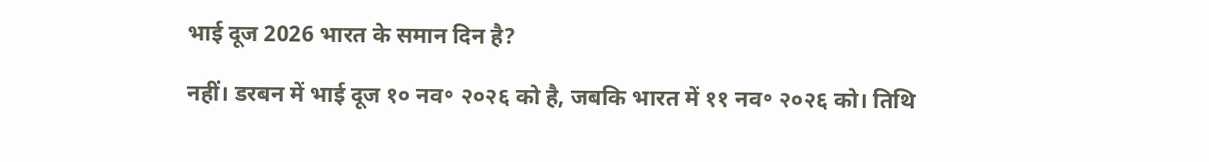भाई दूज 2026 भारत के समान दिन है?

नहीं। डरबन में भाई दूज १० नव॰ २०२६ को है, जबकि भारत में ११ नव॰ २०२६ को। तिथि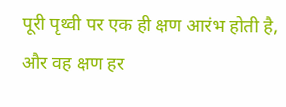पूरी पृथ्वी पर एक ही क्षण आरंभ होती है, और वह क्षण हर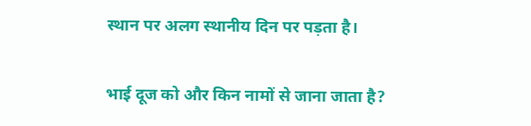स्थान पर अलग स्थानीय दिन पर पड़ता है।

भाई दूज को और किन नामों से जाना जाता है?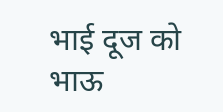भाई दूज को भाऊ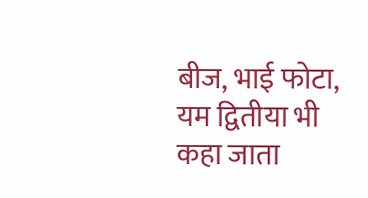बीज, भाई फोटा, यम द्वितीया भी कहा जाता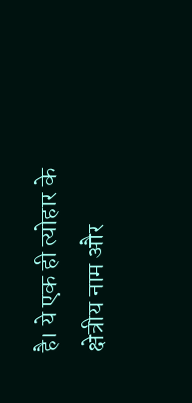है। ये एक ही त्योहार के क्षेत्रीय नाम और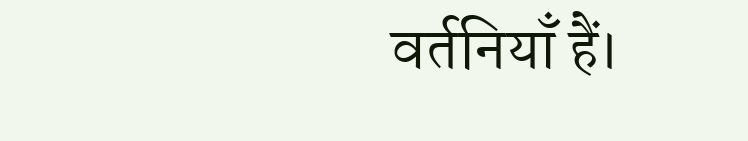वर्तनियाँ हैं।